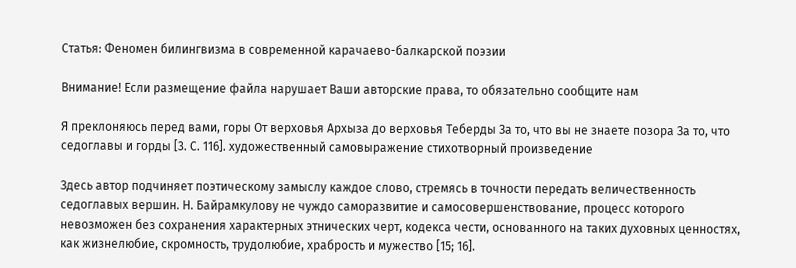Статья: Феномен билингвизма в современной карачаево-балкарской поэзии

Внимание! Если размещение файла нарушает Ваши авторские права, то обязательно сообщите нам

Я преклоняюсь перед вами, горы От верховья Архыза до верховья Теберды За то, что вы не знаете позора За то, что седоглавы и горды [3. С. 116]. художественный самовыражение стихотворный произведение

Здесь автор подчиняет поэтическому замыслу каждое слово, стремясь в точности передать величественность седоглавых вершин. Н. Байрамкулову не чуждо саморазвитие и самосовершенствование, процесс которого невозможен без сохранения характерных этнических черт, кодекса чести, основанного на таких духовных ценностях, как жизнелюбие, скромность, трудолюбие, храбрость и мужество [15; 16].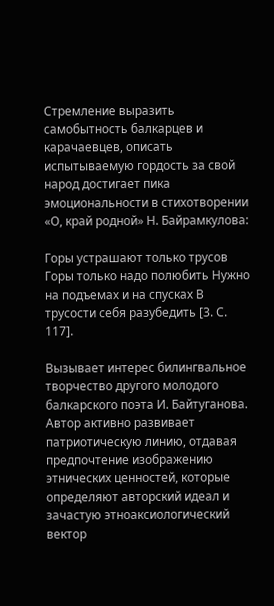Стремление выразить самобытность балкарцев и карачаевцев, описать испытываемую гордость за свой народ достигает пика эмоциональности в стихотворении «О, край родной» Н. Байрамкулова:

Горы устрашают только трусов Горы только надо полюбить Нужно на подъемах и на спусках В трусости себя разубедить [3. С. 117].

Вызывает интерес билингвальное творчество другого молодого балкарского поэта И. Байтуганова. Автор активно развивает патриотическую линию, отдавая предпочтение изображению этнических ценностей, которые определяют авторский идеал и зачастую этноаксиологический вектор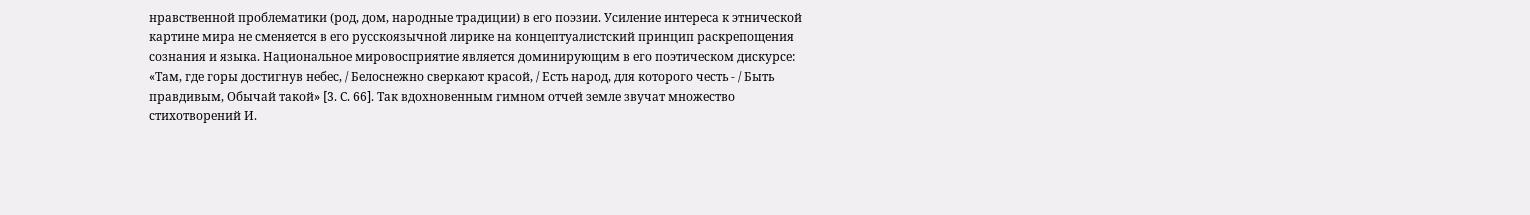нравственной проблематики (род, дом, народные традиции) в его поэзии. Усиление интереса к этнической картине мира не сменяется в его русскоязычной лирике на концептуалистский принцип раскрепощения сознания и языка. Национальное мировосприятие является доминирующим в его поэтическом дискурсе: «Там, где горы достигнув небес, / Белоснежно сверкают красой, / Есть народ, для которого честь - / Быть правдивым, Обычай такой» [3. С. 66]. Так вдохновенным гимном отчей земле звучат множество стихотворений И.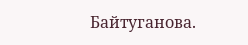Байтуганова.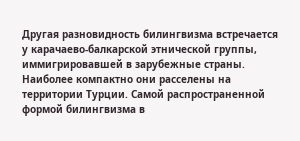Другая разновидность билингвизма встречается у карачаево-балкарской этнической группы, иммигрировавшей в зарубежные страны. Наиболее компактно они расселены на территории Турции. Самой распространенной формой билингвизма в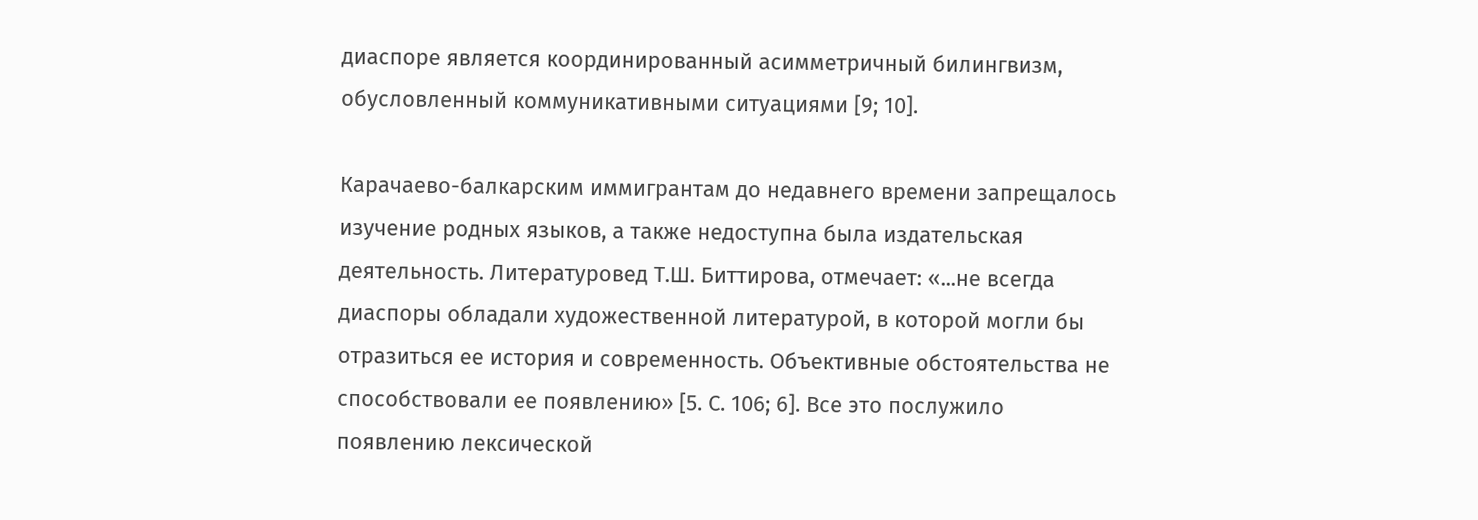диаспоре является координированный асимметричный билингвизм, обусловленный коммуникативными ситуациями [9; 10].

Карачаево-балкарским иммигрантам до недавнего времени запрещалось изучение родных языков, а также недоступна была издательская деятельность. Литературовед Т.Ш. Биттирова, отмечает: «...не всегда диаспоры обладали художественной литературой, в которой могли бы отразиться ее история и современность. Объективные обстоятельства не способствовали ее появлению» [5. С. 106; 6]. Все это послужило появлению лексической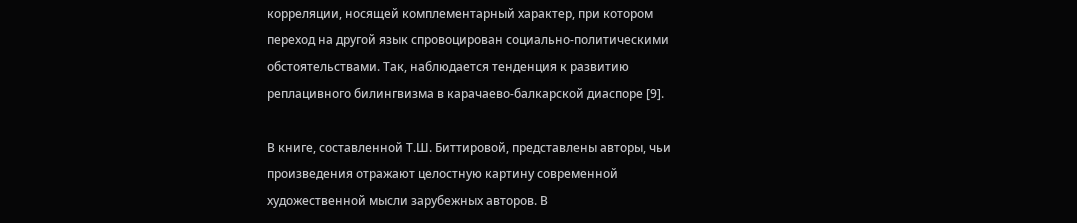корреляции, носящей комплементарный характер, при котором переход на другой язык спровоцирован социально-политическими обстоятельствами. Так, наблюдается тенденция к развитию реплацивного билингвизма в карачаево-балкарской диаспоре [9].

В книге, составленной Т.Ш. Биттировой, представлены авторы, чьи произведения отражают целостную картину современной художественной мысли зарубежных авторов. В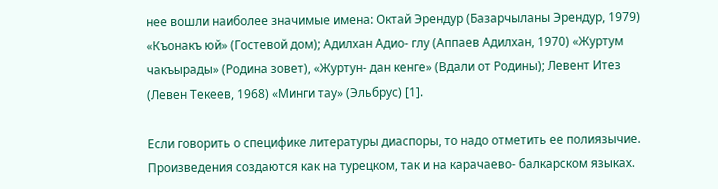нее вошли наиболее значимые имена: Октай Эрендур (Базарчыланы Эрендур, 1979) «Къонакъ юй» (Гостевой дом); Адилхан Адио- глу (Аппаев Адилхан, 1970) «Журтум чакъырады» (Родина зовет), «Журтун- дан кенге» (Вдали от Родины); Левент Итез (Левен Текеев, 1968) «Минги тау» (Эльбрус) [1].

Если говорить о специфике литературы диаспоры, то надо отметить ее полиязычие. Произведения создаются как на турецком, так и на карачаево- балкарском языках.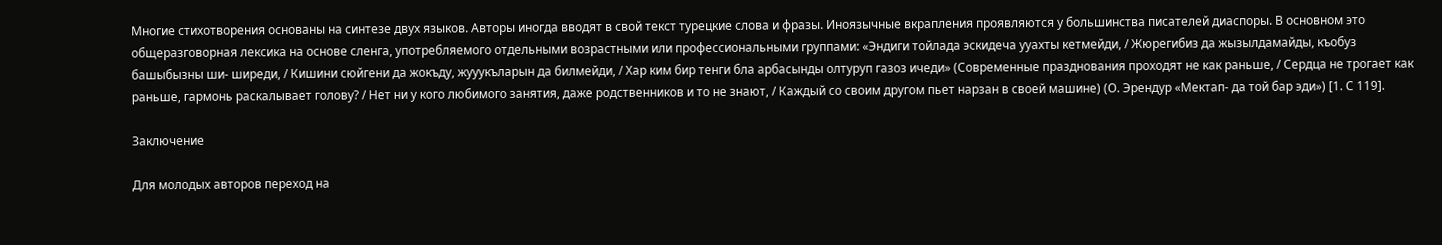Многие стихотворения основаны на синтезе двух языков. Авторы иногда вводят в свой текст турецкие слова и фразы. Иноязычные вкрапления проявляются у большинства писателей диаспоры. В основном это общеразговорная лексика на основе сленга, употребляемого отдельными возрастными или профессиональными группами: «Эндиги тойлада эскидеча ууахты кетмейди, / Жюрегибиз да жызылдамайды, къобуз башыбызны ши- ширеди, / Кишини сюйгени да жокъду, жууукъларын да билмейди, / Хар ким бир тенги бла арбасынды олтуруп газоз ичеди» (Современные празднования проходят не как раньше, / Сердца не трогает как раньше, гармонь раскалывает голову? / Нет ни у кого любимого занятия, даже родственников и то не знают, / Каждый со своим другом пьет нарзан в своей машине) (О. Эрендур «Мектап- да той бар эди») [1. С 119].

Заключение

Для молодых авторов переход на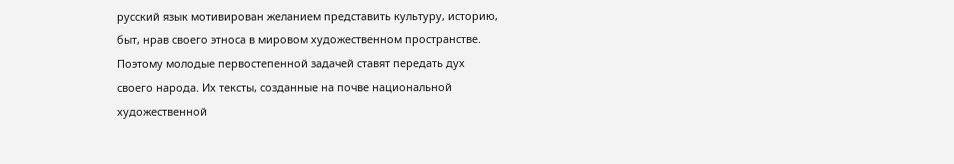русский язык мотивирован желанием представить культуру, историю, быт, нрав своего этноса в мировом художественном пространстве. Поэтому молодые первостепенной задачей ставят передать дух своего народа. Их тексты, созданные на почве национальной художественной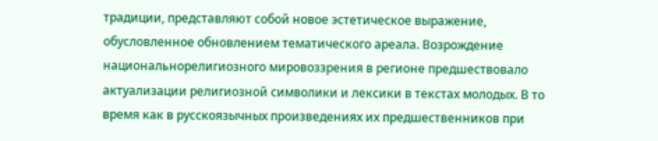традиции, представляют собой новое эстетическое выражение, обусловленное обновлением тематического ареала. Возрождение национальнорелигиозного мировоззрения в регионе предшествовало актуализации религиозной символики и лексики в текстах молодых. В то время как в русскоязычных произведениях их предшественников при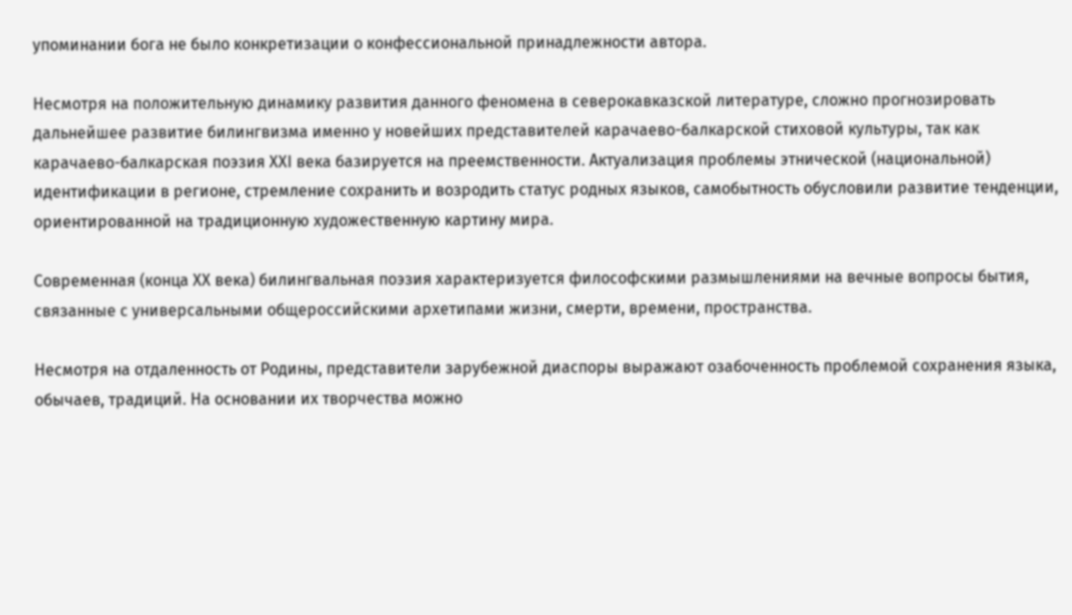упоминании бога не было конкретизации о конфессиональной принадлежности автора.

Несмотря на положительную динамику развития данного феномена в северокавказской литературе, сложно прогнозировать дальнейшее развитие билингвизма именно у новейших представителей карачаево-балкарской стиховой культуры, так как карачаево-балкарская поэзия XXI века базируется на преемственности. Актуализация проблемы этнической (национальной) идентификации в регионе, стремление сохранить и возродить статус родных языков, самобытность обусловили развитие тенденции, ориентированной на традиционную художественную картину мира.

Современная (конца XX века) билингвальная поэзия характеризуется философскими размышлениями на вечные вопросы бытия, связанные с универсальными общероссийскими архетипами жизни, смерти, времени, пространства.

Несмотря на отдаленность от Родины, представители зарубежной диаспоры выражают озабоченность проблемой сохранения языка, обычаев, традиций. На основании их творчества можно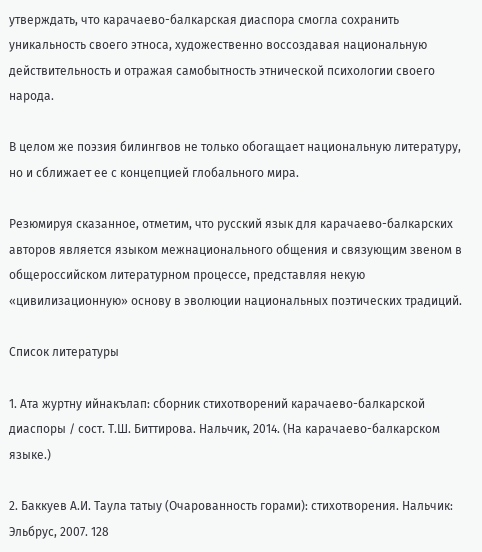утверждать, что карачаево-балкарская диаспора смогла сохранить уникальность своего этноса, художественно воссоздавая национальную действительность и отражая самобытность этнической психологии своего народа.

В целом же поэзия билингвов не только обогащает национальную литературу, но и сближает ее с концепцией глобального мира.

Резюмируя сказанное, отметим, что русский язык для карачаево-балкарских авторов является языком межнационального общения и связующим звеном в общероссийском литературном процессе, представляя некую «цивилизационную» основу в эволюции национальных поэтических традиций.

Список литературы

1. Ата журтну ийнакълап: сборник стихотворений карачаево-балкарской диаспоры / сост. Т.Ш. Биттирова. Нальчик, 2014. (На карачаево-балкарском языке.)

2. Баккуев А.И. Таула татыу (Очарованность горами): стихотворения. Нальчик: Эльбрус, 2007. 128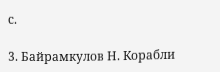с.

3. Байрамкулов Н. Корабли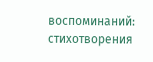воспоминаний: стихотворения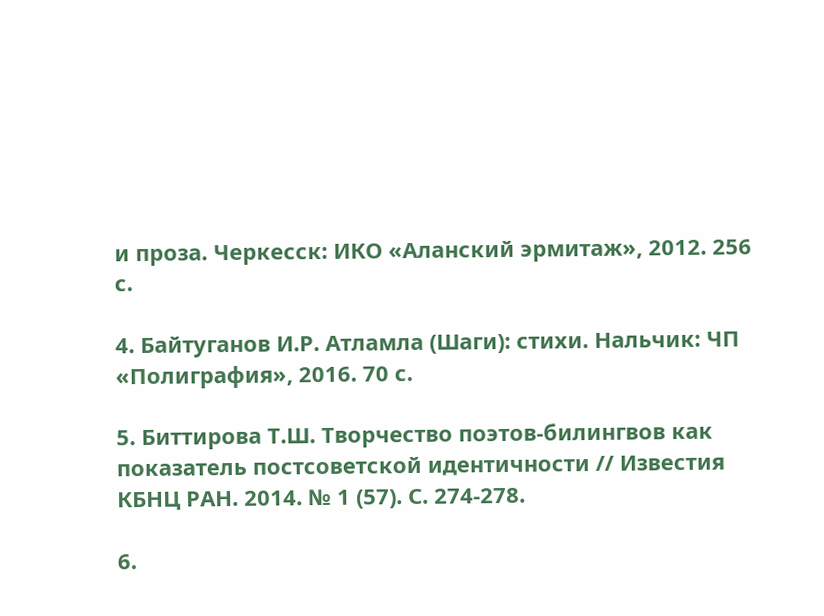и проза. Черкесск: ИКО «Аланский эрмитаж», 2012. 256 с.

4. Байтуганов И.Р. Атламла (Шаги): стихи. Нальчик: ЧП «Полиграфия», 2016. 70 с.

5. Биттирова Т.Ш. Творчество поэтов-билингвов как показатель постсоветской идентичности // Известия КБНЦ РАН. 2014. № 1 (57). С. 274-278.

6.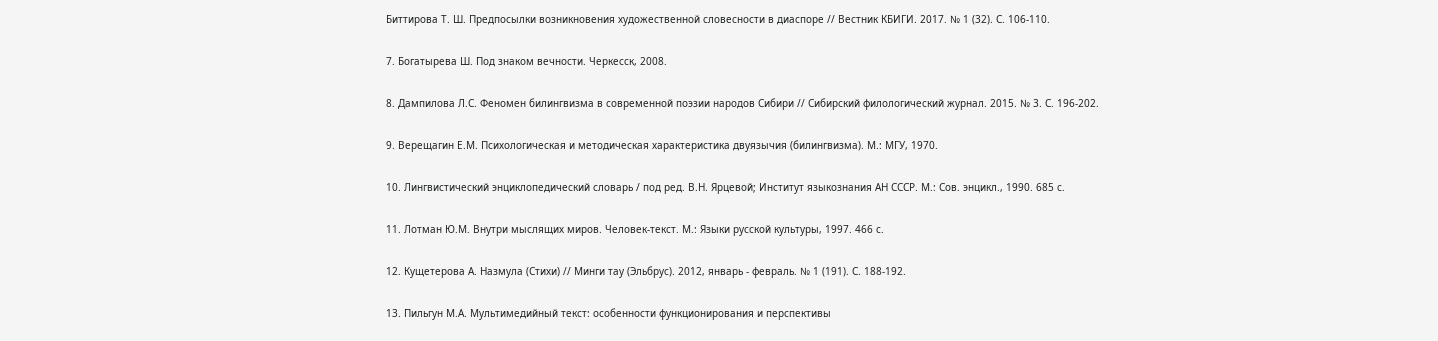Биттирова Т. Ш. Предпосылки возникновения художественной словесности в диаспоре // Вестник КБИГИ. 2017. № 1 (32). С. 106-110.

7. Богатырева Ш. Под знаком вечности. Черкесск, 2008.

8. Дампилова Л.С. Феномен билингвизма в современной поэзии народов Сибири // Сибирский филологический журнал. 2015. № 3. С. 196-202.

9. Верещагин Е.М. Психологическая и методическая характеристика двуязычия (билингвизма). М.: МГУ, 1970.

10. Лингвистический энциклопедический словарь / под ред. В.Н. Ярцевой; Институт языкознания АН СССР. М.: Сов. энцикл., 1990. 685 с.

11. Лотман Ю.М. Внутри мыслящих миров. Человек-текст. М.: Языки русской культуры, 1997. 466 с.

12. Кущетерова А. Назмула (Стихи) // Минги тау (Эльбрус). 2012, январь - февраль. № 1 (191). С. 188-192.

13. Пильгун М.А. Мультимедийный текст: особенности функционирования и перспективы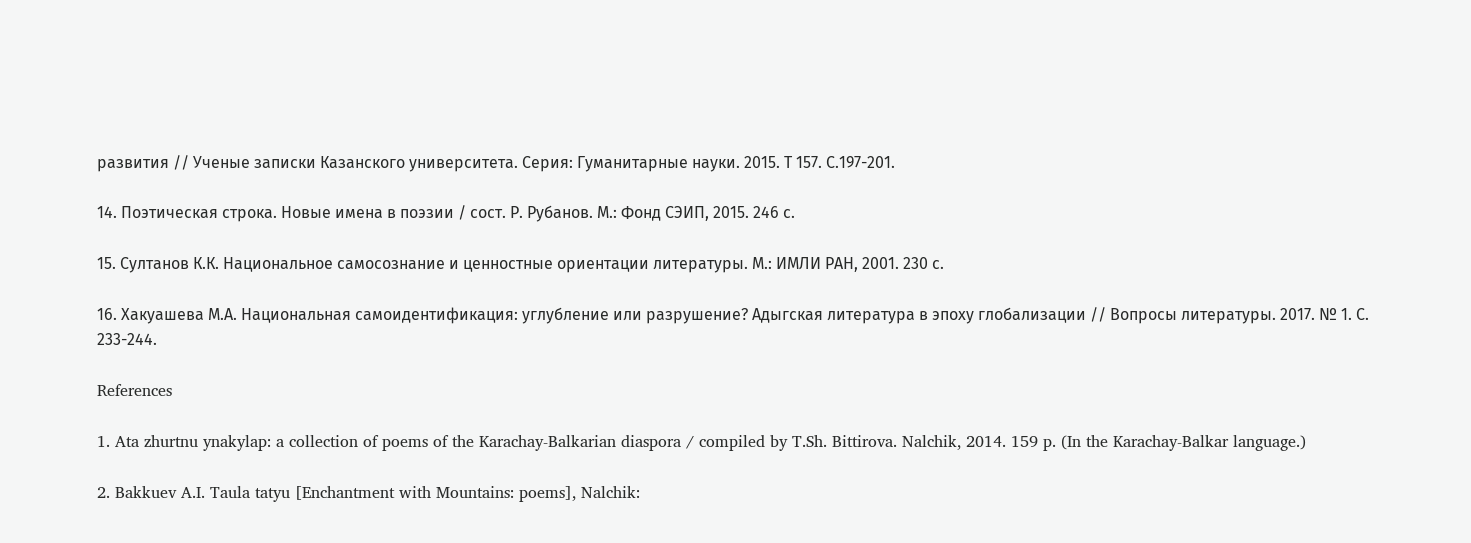развития // Ученые записки Казанского университета. Серия: Гуманитарные науки. 2015. Т 157. С.197-201.

14. Поэтическая строка. Новые имена в поэзии / сост. Р. Рубанов. М.: Фонд СЭИП, 2015. 246 с.

15. Султанов К.К. Национальное самосознание и ценностные ориентации литературы. М.: ИМЛИ РАН, 2001. 230 с.

16. Хакуашева М.А. Национальная самоидентификация: углубление или разрушение? Адыгская литература в эпоху глобализации // Вопросы литературы. 2017. № 1. С. 233-244.

References

1. Ata zhurtnu ynakylap: a collection of poems of the Karachay-Balkarian diaspora / compiled by T.Sh. Bittirova. Nalchik, 2014. 159 p. (In the Karachay-Balkar language.)

2. Bakkuev A.I. Taula tatyu [Enchantment with Mountains: poems], Nalchik: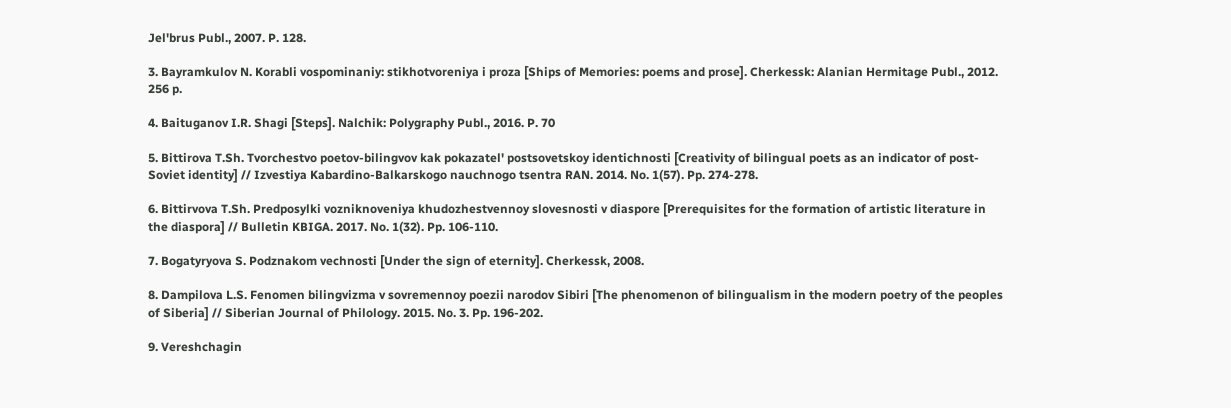Jel'brus Publ., 2007. P. 128.

3. Bayramkulov N. Korabli vospominaniy: stikhotvoreniya i proza [Ships of Memories: poems and prose]. Cherkessk: Alanian Hermitage Publ., 2012. 256 p.

4. Baituganov I.R. Shagi [Steps]. Nalchik: Polygraphy Publ., 2016. P. 70

5. Bittirova T.Sh. Tvorchestvo poetov-bilingvov kak pokazatel' postsovetskoy identichnosti [Creativity of bilingual poets as an indicator of post-Soviet identity] // Izvestiya Kabardino-Balkarskogo nauchnogo tsentra RAN. 2014. No. 1(57). Pp. 274-278.

6. Bittirvova T.Sh. Predposylki vozniknoveniya khudozhestvennoy slovesnosti v diaspore [Prerequisites for the formation of artistic literature in the diaspora] // Bulletin KBIGA. 2017. No. 1(32). Pp. 106-110.

7. Bogatyryova S. Podznakom vechnosti [Under the sign of eternity]. Cherkessk, 2008.

8. Dampilova L.S. Fenomen bilingvizma v sovremennoy poezii narodov Sibiri [The phenomenon of bilingualism in the modern poetry of the peoples of Siberia] // Siberian Journal of Philology. 2015. No. 3. Pp. 196-202.

9. Vereshchagin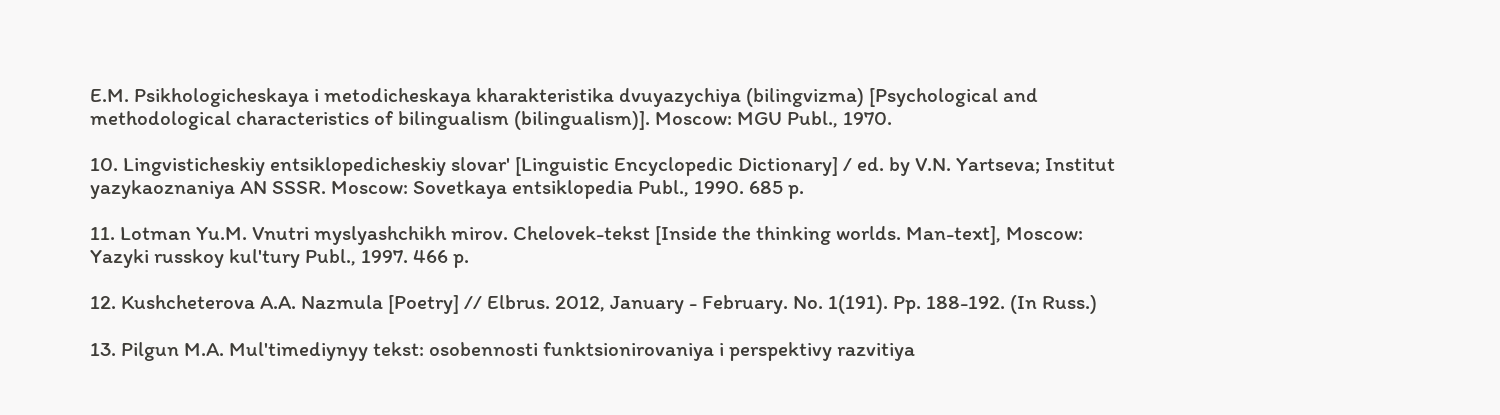E.M. Psikhologicheskaya i metodicheskaya kharakteristika dvuyazychiya (bilingvizma) [Psychological and methodological characteristics of bilingualism (bilingualism)]. Moscow: MGU Publ., 1970.

10. Lingvisticheskiy entsiklopedicheskiy slovar' [Linguistic Encyclopedic Dictionary] / ed. by V.N. Yartseva; Institut yazykaoznaniya AN SSSR. Moscow: Sovetkaya entsiklopedia Publ., 1990. 685 p.

11. Lotman Yu.M. Vnutri myslyashchikh mirov. Chelovek-tekst [Inside the thinking worlds. Man-text], Moscow: Yazyki russkoy kul'tury Publ., 1997. 466 p.

12. Kushcheterova A.A. Nazmula [Poetry] // Elbrus. 2012, January - February. No. 1(191). Pp. 188-192. (In Russ.)

13. Pilgun M.A. Mul'timediynyy tekst: osobennosti funktsionirovaniya i perspektivy razvitiya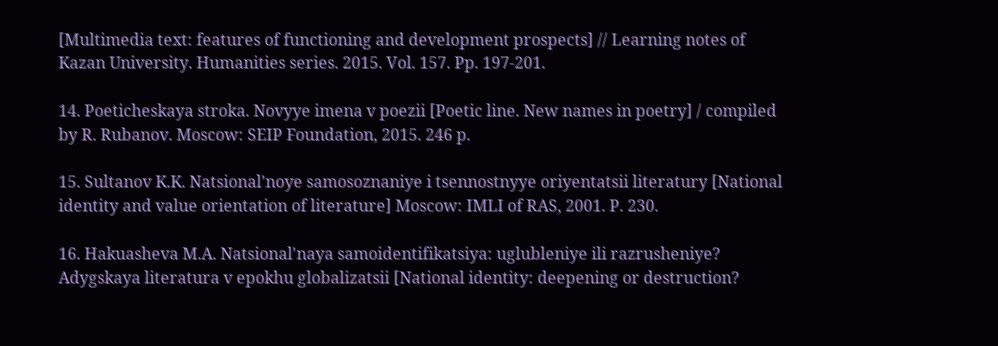[Multimedia text: features of functioning and development prospects] // Learning notes of Kazan University. Humanities series. 2015. Vol. 157. Pp. 197-201.

14. Poeticheskaya stroka. Novyye imena v poezii [Poetic line. New names in poetry] / compiled by R. Rubanov. Moscow: SEIP Foundation, 2015. 246 p.

15. Sultanov K.K. Natsional'noye samosoznaniye i tsennostnyye oriyentatsii literatury [National identity and value orientation of literature] Moscow: IMLI of RAS, 2001. P. 230.

16. Hakuasheva M.A. Natsional'naya samoidentifikatsiya: uglubleniye ili razrusheniye? Adygskaya literatura v epokhu globalizatsii [National identity: deepening or destruction?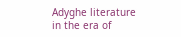Adyghe literature in the era of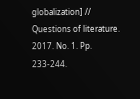globalization] // Questions of literature. 2017. No. 1. Pp. 233-244.